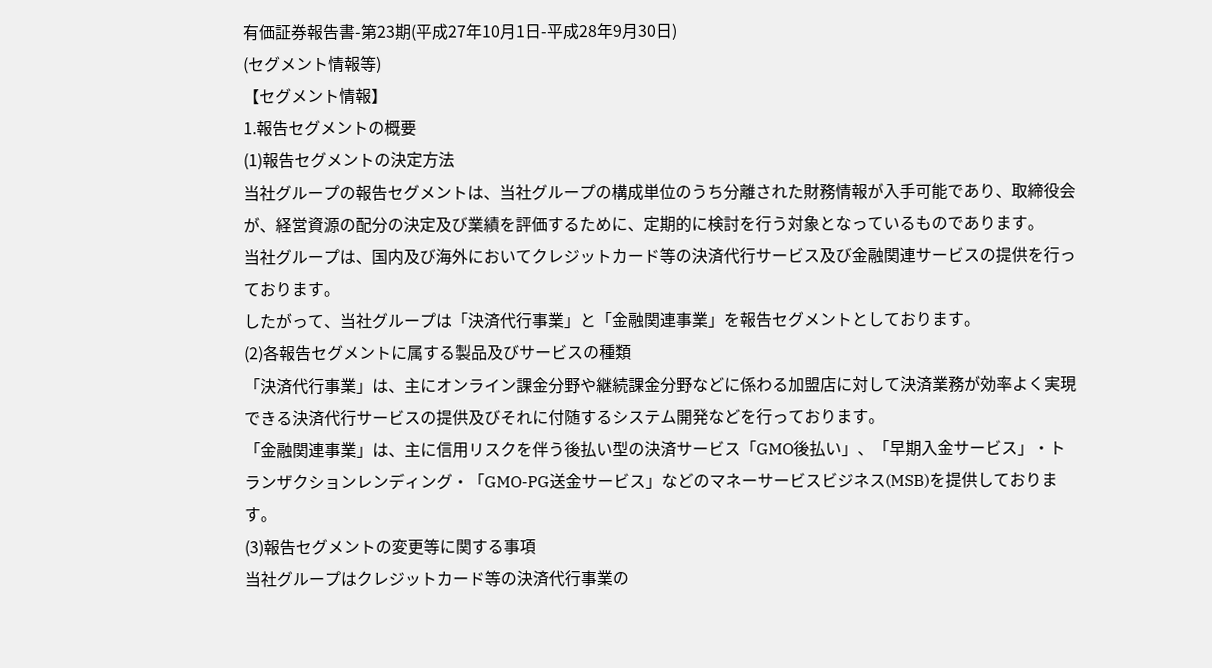有価証券報告書-第23期(平成27年10月1日-平成28年9月30日)
(セグメント情報等)
【セグメント情報】
1.報告セグメントの概要
(1)報告セグメントの決定方法
当社グループの報告セグメントは、当社グループの構成単位のうち分離された財務情報が入手可能であり、取締役会が、経営資源の配分の決定及び業績を評価するために、定期的に検討を行う対象となっているものであります。
当社グループは、国内及び海外においてクレジットカード等の決済代行サービス及び金融関連サービスの提供を行っております。
したがって、当社グループは「決済代行事業」と「金融関連事業」を報告セグメントとしております。
(2)各報告セグメントに属する製品及びサービスの種類
「決済代行事業」は、主にオンライン課金分野や継続課金分野などに係わる加盟店に対して決済業務が効率よく実現できる決済代行サービスの提供及びそれに付随するシステム開発などを行っております。
「金融関連事業」は、主に信用リスクを伴う後払い型の決済サービス「GMO後払い」、「早期入金サービス」・トランザクションレンディング・「GMO-PG送金サービス」などのマネーサービスビジネス(MSB)を提供しております。
(3)報告セグメントの変更等に関する事項
当社グループはクレジットカード等の決済代行事業の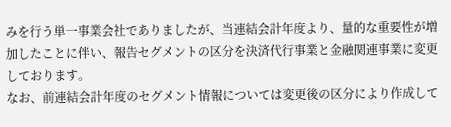みを行う単一事業会社でありましたが、当連結会計年度より、量的な重要性が増加したことに伴い、報告セグメントの区分を決済代行事業と金融関連事業に変更しております。
なお、前連結会計年度のセグメント情報については変更後の区分により作成して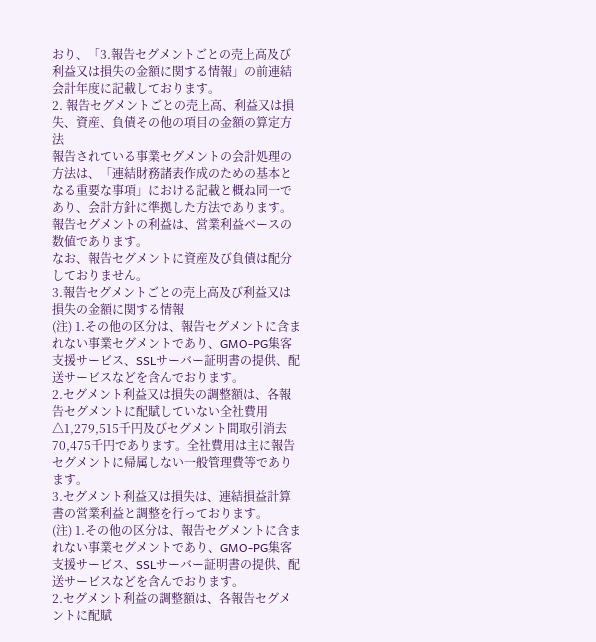おり、「3.報告セグメントごとの売上高及び利益又は損失の金額に関する情報」の前連結会計年度に記載しております。
2. 報告セグメントごとの売上高、利益又は損失、資産、負債その他の項目の金額の算定方法
報告されている事業セグメントの会計処理の方法は、「連結財務諸表作成のための基本となる重要な事項」における記載と概ね同一であり、会計方針に準拠した方法であります。
報告セグメントの利益は、営業利益ベースの数値であります。
なお、報告セグメントに資産及び負債は配分しておりません。
3.報告セグメントごとの売上高及び利益又は損失の金額に関する情報
(注) 1.その他の区分は、報告セグメントに含まれない事業セグメントであり、GMO-PG集客支援サービス、SSLサーバー証明書の提供、配送サービスなどを含んでおります。
2.セグメント利益又は損失の調整額は、各報告セグメントに配賦していない全社費用△1,279,515千円及びセグメント間取引消去70,475千円であります。全社費用は主に報告セグメントに帰属しない一般管理費等であります。
3.セグメント利益又は損失は、連結損益計算書の営業利益と調整を行っております。
(注) 1.その他の区分は、報告セグメントに含まれない事業セグメントであり、GMO-PG集客支援サービス、SSLサーバー証明書の提供、配送サービスなどを含んでおります。
2.セグメント利益の調整額は、各報告セグメントに配賦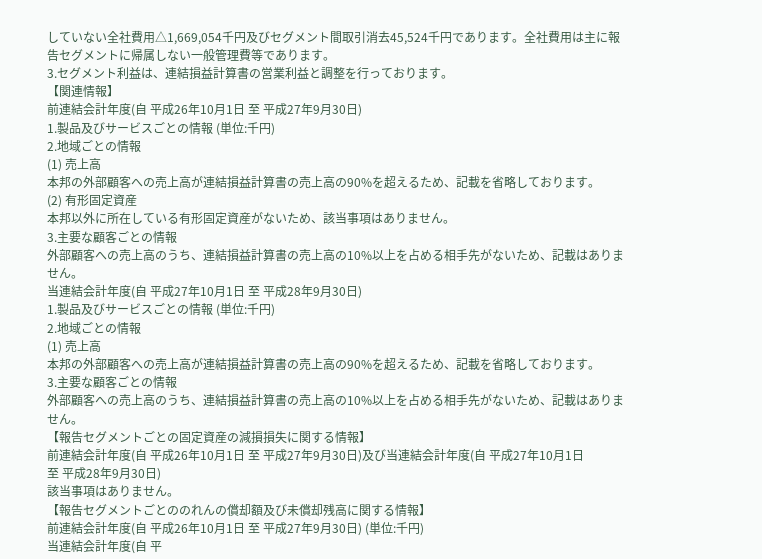していない全社費用△1,669,054千円及びセグメント間取引消去45,524千円であります。全社費用は主に報告セグメントに帰属しない一般管理費等であります。
3.セグメント利益は、連結損益計算書の営業利益と調整を行っております。
【関連情報】
前連結会計年度(自 平成26年10月1日 至 平成27年9月30日)
1.製品及びサービスごとの情報 (単位:千円)
2.地域ごとの情報
(1) 売上高
本邦の外部顧客への売上高が連結損益計算書の売上高の90%を超えるため、記載を省略しております。
(2) 有形固定資産
本邦以外に所在している有形固定資産がないため、該当事項はありません。
3.主要な顧客ごとの情報
外部顧客への売上高のうち、連結損益計算書の売上高の10%以上を占める相手先がないため、記載はありません。
当連結会計年度(自 平成27年10月1日 至 平成28年9月30日)
1.製品及びサービスごとの情報 (単位:千円)
2.地域ごとの情報
(1) 売上高
本邦の外部顧客への売上高が連結損益計算書の売上高の90%を超えるため、記載を省略しております。
3.主要な顧客ごとの情報
外部顧客への売上高のうち、連結損益計算書の売上高の10%以上を占める相手先がないため、記載はありません。
【報告セグメントごとの固定資産の減損損失に関する情報】
前連結会計年度(自 平成26年10月1日 至 平成27年9月30日)及び当連結会計年度(自 平成27年10月1日
至 平成28年9月30日)
該当事項はありません。
【報告セグメントごとののれんの償却額及び未償却残高に関する情報】
前連結会計年度(自 平成26年10月1日 至 平成27年9月30日) (単位:千円)
当連結会計年度(自 平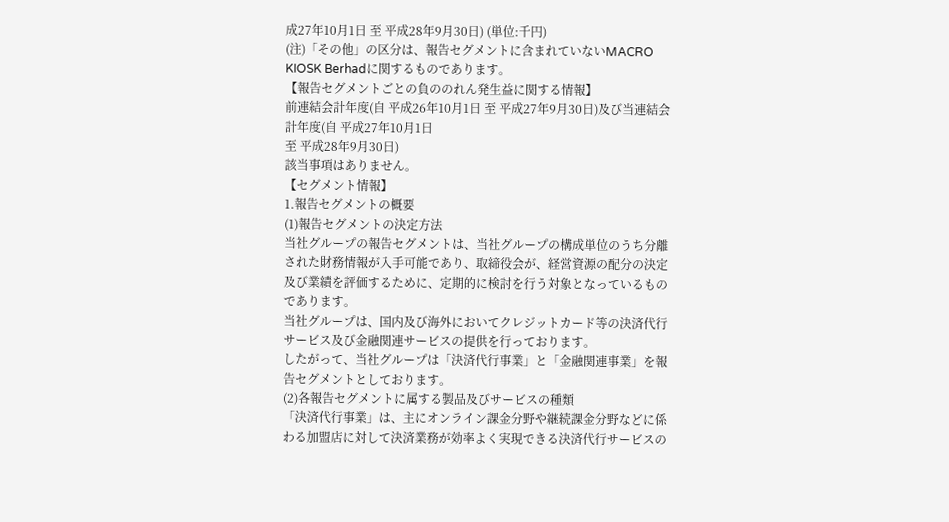成27年10月1日 至 平成28年9月30日) (単位:千円)
(注)「その他」の区分は、報告セグメントに含まれていないMACRO KIOSK Berhadに関するものであります。
【報告セグメントごとの負ののれん発生益に関する情報】
前連結会計年度(自 平成26年10月1日 至 平成27年9月30日)及び当連結会計年度(自 平成27年10月1日
至 平成28年9月30日)
該当事項はありません。
【セグメント情報】
1.報告セグメントの概要
(1)報告セグメントの決定方法
当社グループの報告セグメントは、当社グループの構成単位のうち分離された財務情報が入手可能であり、取締役会が、経営資源の配分の決定及び業績を評価するために、定期的に検討を行う対象となっているものであります。
当社グループは、国内及び海外においてクレジットカード等の決済代行サービス及び金融関連サービスの提供を行っております。
したがって、当社グループは「決済代行事業」と「金融関連事業」を報告セグメントとしております。
(2)各報告セグメントに属する製品及びサービスの種類
「決済代行事業」は、主にオンライン課金分野や継続課金分野などに係わる加盟店に対して決済業務が効率よく実現できる決済代行サービスの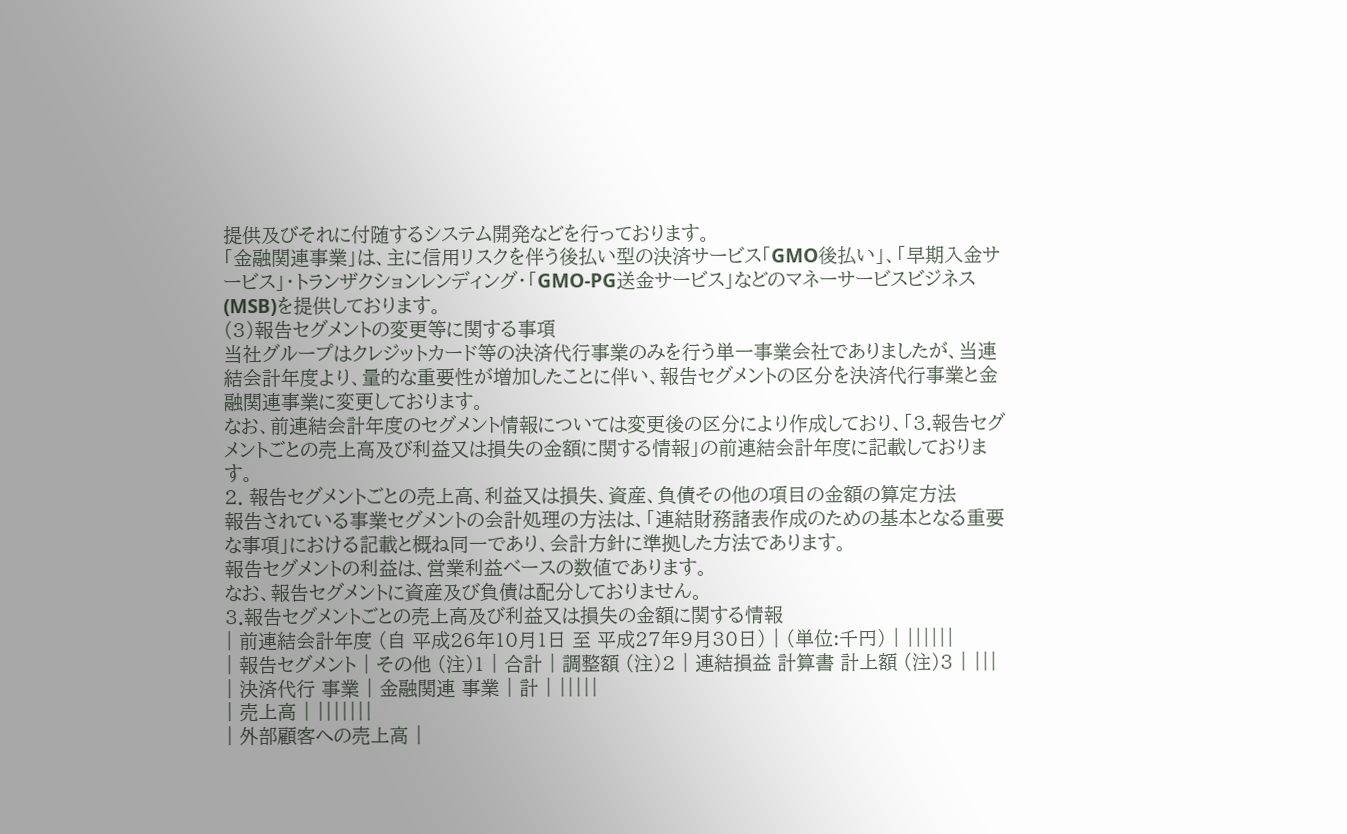提供及びそれに付随するシステム開発などを行っております。
「金融関連事業」は、主に信用リスクを伴う後払い型の決済サービス「GMO後払い」、「早期入金サービス」・トランザクションレンディング・「GMO-PG送金サービス」などのマネーサービスビジネス(MSB)を提供しております。
(3)報告セグメントの変更等に関する事項
当社グループはクレジットカード等の決済代行事業のみを行う単一事業会社でありましたが、当連結会計年度より、量的な重要性が増加したことに伴い、報告セグメントの区分を決済代行事業と金融関連事業に変更しております。
なお、前連結会計年度のセグメント情報については変更後の区分により作成しており、「3.報告セグメントごとの売上高及び利益又は損失の金額に関する情報」の前連結会計年度に記載しております。
2. 報告セグメントごとの売上高、利益又は損失、資産、負債その他の項目の金額の算定方法
報告されている事業セグメントの会計処理の方法は、「連結財務諸表作成のための基本となる重要な事項」における記載と概ね同一であり、会計方針に準拠した方法であります。
報告セグメントの利益は、営業利益ベースの数値であります。
なお、報告セグメントに資産及び負債は配分しておりません。
3.報告セグメントごとの売上高及び利益又は損失の金額に関する情報
| 前連結会計年度 (自 平成26年10月1日 至 平成27年9月30日) | (単位:千円) | ||||||
| 報告セグメント | その他 (注)1 | 合計 | 調整額 (注)2 | 連結損益 計算書 計上額 (注)3 | |||
| 決済代行 事業 | 金融関連 事業 | 計 | |||||
| 売上高 | |||||||
| 外部顧客への売上高 |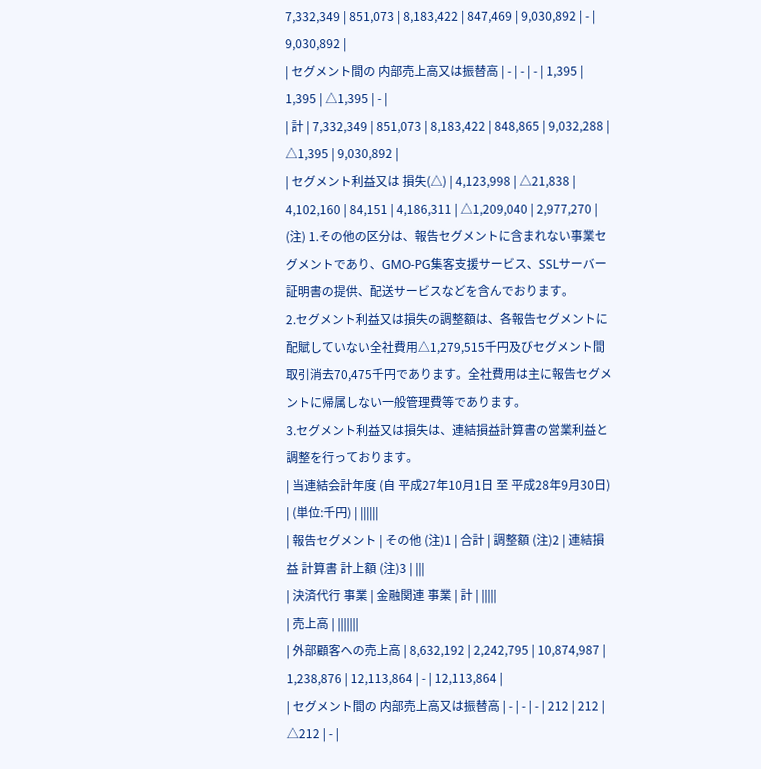7,332,349 | 851,073 | 8,183,422 | 847,469 | 9,030,892 | - | 9,030,892 |
| セグメント間の 内部売上高又は振替高 | - | - | - | 1,395 | 1,395 | △1,395 | - |
| 計 | 7,332,349 | 851,073 | 8,183,422 | 848,865 | 9,032,288 | △1,395 | 9,030,892 |
| セグメント利益又は 損失(△) | 4,123,998 | △21,838 | 4,102,160 | 84,151 | 4,186,311 | △1,209,040 | 2,977,270 |
(注) 1.その他の区分は、報告セグメントに含まれない事業セグメントであり、GMO-PG集客支援サービス、SSLサーバー証明書の提供、配送サービスなどを含んでおります。
2.セグメント利益又は損失の調整額は、各報告セグメントに配賦していない全社費用△1,279,515千円及びセグメント間取引消去70,475千円であります。全社費用は主に報告セグメントに帰属しない一般管理費等であります。
3.セグメント利益又は損失は、連結損益計算書の営業利益と調整を行っております。
| 当連結会計年度 (自 平成27年10月1日 至 平成28年9月30日) | (単位:千円) | ||||||
| 報告セグメント | その他 (注)1 | 合計 | 調整額 (注)2 | 連結損益 計算書 計上額 (注)3 | |||
| 決済代行 事業 | 金融関連 事業 | 計 | |||||
| 売上高 | |||||||
| 外部顧客への売上高 | 8,632,192 | 2,242,795 | 10,874,987 | 1,238,876 | 12,113,864 | - | 12,113,864 |
| セグメント間の 内部売上高又は振替高 | - | - | - | 212 | 212 | △212 | - |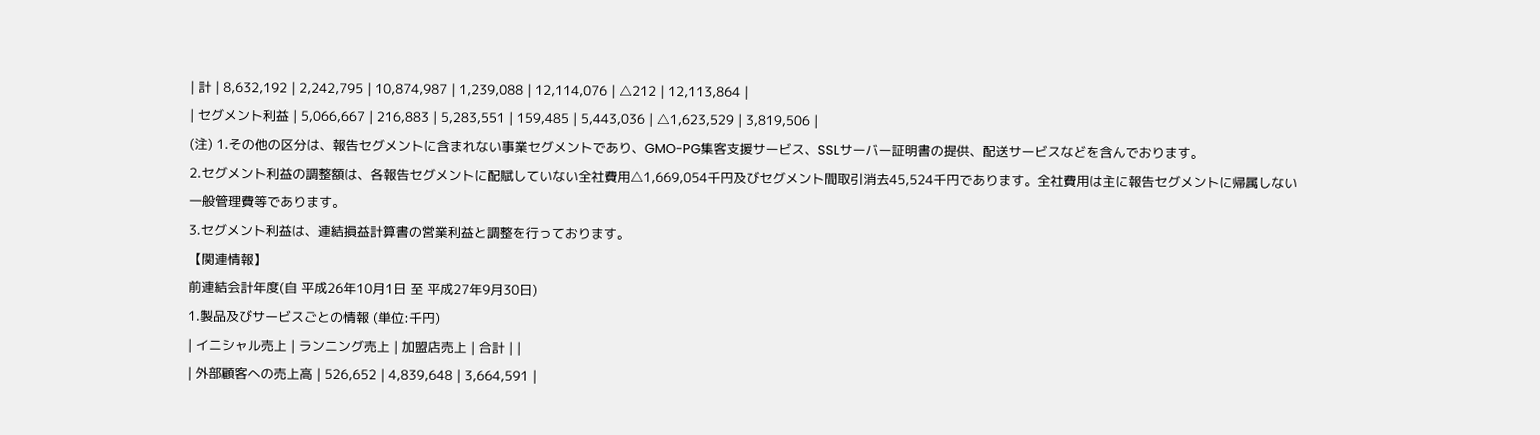| 計 | 8,632,192 | 2,242,795 | 10,874,987 | 1,239,088 | 12,114,076 | △212 | 12,113,864 |
| セグメント利益 | 5,066,667 | 216,883 | 5,283,551 | 159,485 | 5,443,036 | △1,623,529 | 3,819,506 |
(注) 1.その他の区分は、報告セグメントに含まれない事業セグメントであり、GMO-PG集客支援サービス、SSLサーバー証明書の提供、配送サービスなどを含んでおります。
2.セグメント利益の調整額は、各報告セグメントに配賦していない全社費用△1,669,054千円及びセグメント間取引消去45,524千円であります。全社費用は主に報告セグメントに帰属しない一般管理費等であります。
3.セグメント利益は、連結損益計算書の営業利益と調整を行っております。
【関連情報】
前連結会計年度(自 平成26年10月1日 至 平成27年9月30日)
1.製品及びサービスごとの情報 (単位:千円)
| イニシャル売上 | ランニング売上 | 加盟店売上 | 合計 | |
| 外部顧客への売上高 | 526,652 | 4,839,648 | 3,664,591 |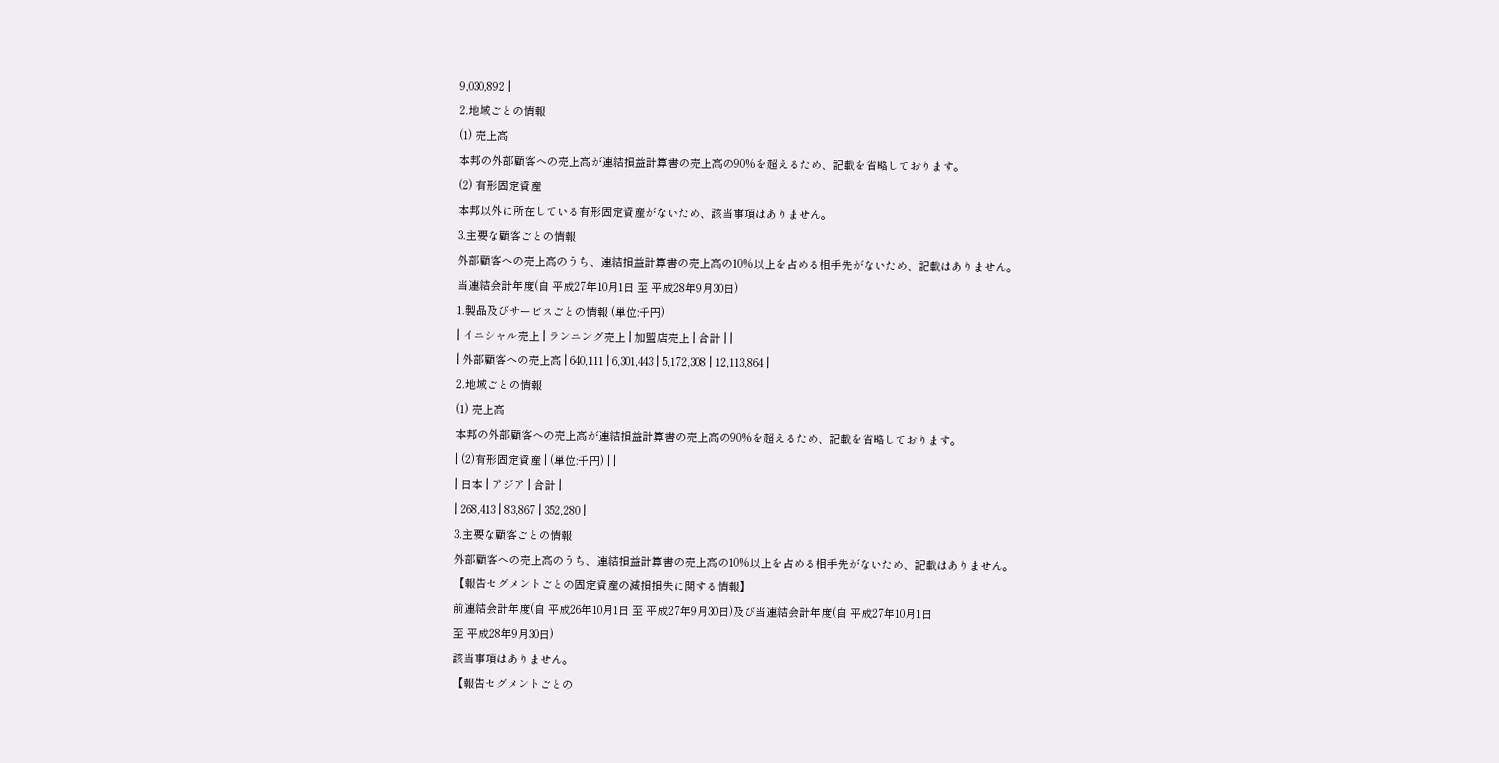9,030,892 |
2.地域ごとの情報
(1) 売上高
本邦の外部顧客への売上高が連結損益計算書の売上高の90%を超えるため、記載を省略しております。
(2) 有形固定資産
本邦以外に所在している有形固定資産がないため、該当事項はありません。
3.主要な顧客ごとの情報
外部顧客への売上高のうち、連結損益計算書の売上高の10%以上を占める相手先がないため、記載はありません。
当連結会計年度(自 平成27年10月1日 至 平成28年9月30日)
1.製品及びサービスごとの情報 (単位:千円)
| イニシャル売上 | ランニング売上 | 加盟店売上 | 合計 | |
| 外部顧客への売上高 | 640,111 | 6,301,443 | 5,172,308 | 12,113,864 |
2.地域ごとの情報
(1) 売上高
本邦の外部顧客への売上高が連結損益計算書の売上高の90%を超えるため、記載を省略しております。
| (2)有形固定資産 | (単位:千円) | |
| 日本 | アジア | 合計 |
| 268,413 | 83,867 | 352,280 |
3.主要な顧客ごとの情報
外部顧客への売上高のうち、連結損益計算書の売上高の10%以上を占める相手先がないため、記載はありません。
【報告セグメントごとの固定資産の減損損失に関する情報】
前連結会計年度(自 平成26年10月1日 至 平成27年9月30日)及び当連結会計年度(自 平成27年10月1日
至 平成28年9月30日)
該当事項はありません。
【報告セグメントごとの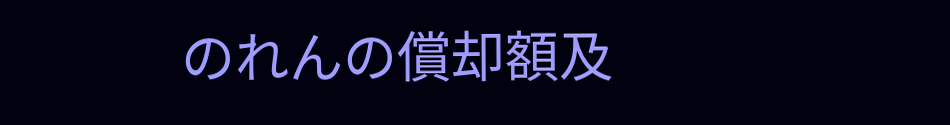のれんの償却額及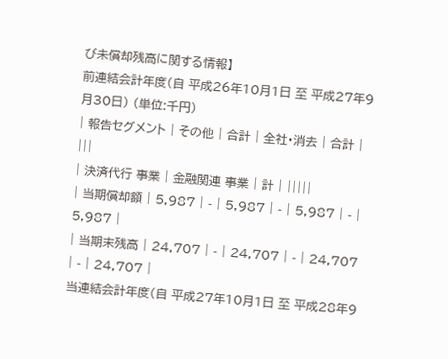び未償却残高に関する情報】
前連結会計年度(自 平成26年10月1日 至 平成27年9月30日) (単位:千円)
| 報告セグメント | その他 | 合計 | 全社・消去 | 合計 | |||
| 決済代行 事業 | 金融関連 事業 | 計 | |||||
| 当期償却額 | 5,987 | - | 5,987 | - | 5,987 | - | 5,987 |
| 当期末残高 | 24,707 | - | 24,707 | - | 24,707 | - | 24,707 |
当連結会計年度(自 平成27年10月1日 至 平成28年9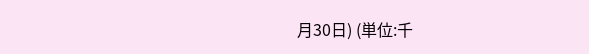月30日) (単位:千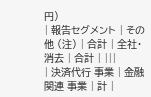円)
| 報告セグメント | その他 (注) | 合計 | 全社・消去 | 合計 | |||
| 決済代行 事業 | 金融関連 事業 | 計 |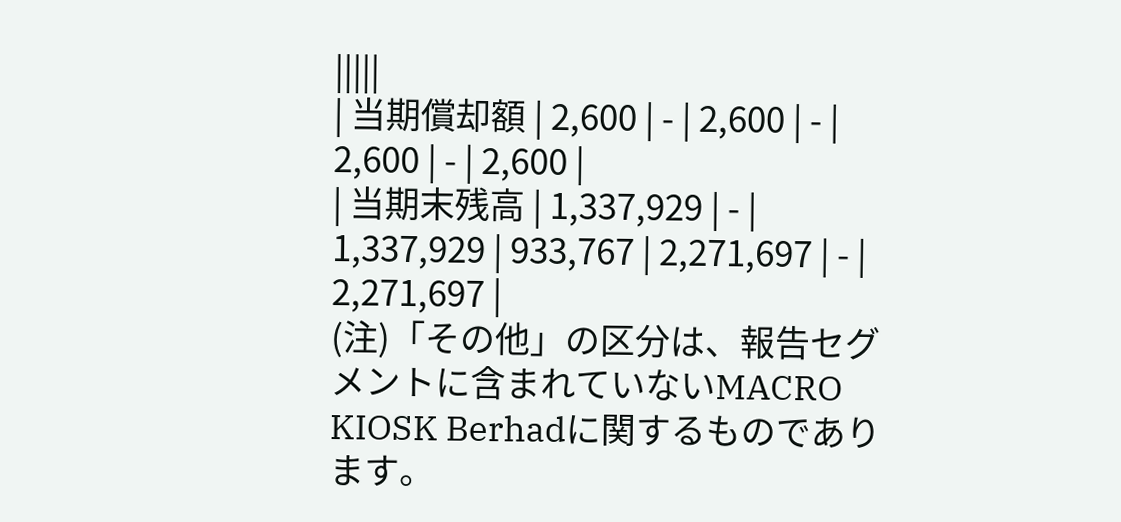|||||
| 当期償却額 | 2,600 | - | 2,600 | - | 2,600 | - | 2,600 |
| 当期末残高 | 1,337,929 | - | 1,337,929 | 933,767 | 2,271,697 | - | 2,271,697 |
(注)「その他」の区分は、報告セグメントに含まれていないMACRO KIOSK Berhadに関するものであります。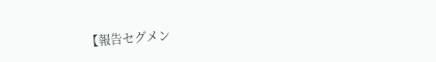【報告セグメン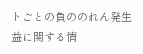トごとの負ののれん発生益に関する情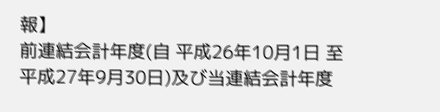報】
前連結会計年度(自 平成26年10月1日 至 平成27年9月30日)及び当連結会計年度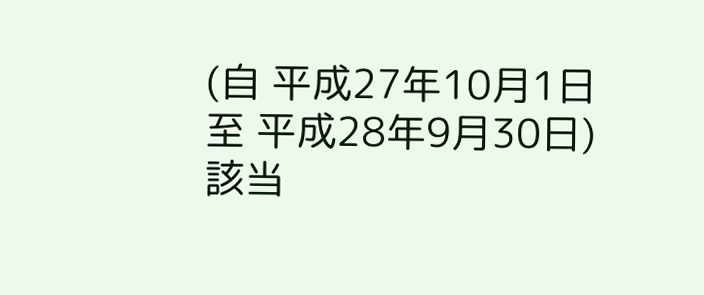(自 平成27年10月1日
至 平成28年9月30日)
該当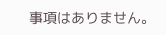事項はありません。